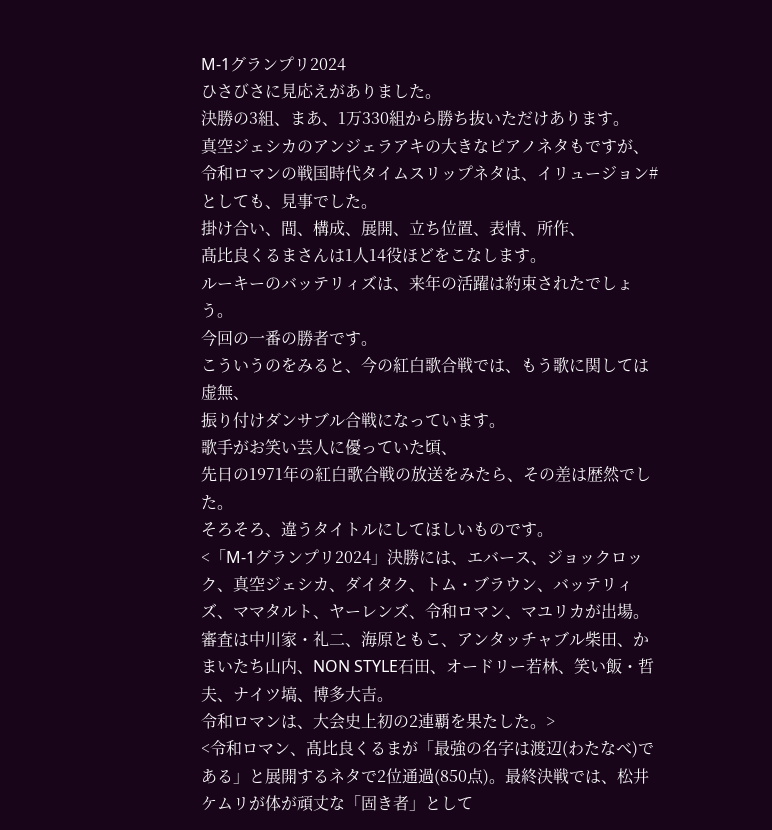M-1グランプリ2024
ひさびさに見応えがありました。
決勝の3組、まあ、1万330組から勝ち抜いただけあります。
真空ジェシカのアンジェラアキの大きなピアノネタもですが、
令和ロマンの戦国時代タイムスリップネタは、イリュージョン#としても、見事でした。
掛け合い、間、構成、展開、立ち位置、表情、所作、
髙比良くるまさんは1人14役ほどをこなします。
ルーキーのバッテリィズは、来年の活躍は約束されたでしょう。
今回の一番の勝者です。
こういうのをみると、今の紅白歌合戦では、もう歌に関しては虚無、
振り付けダンサブル合戦になっています。
歌手がお笑い芸人に優っていた頃、
先日の1971年の紅白歌合戦の放送をみたら、その差は歴然でした。
そろそろ、違うタイトルにしてほしいものです。
<「M-1グランプリ2024」決勝には、エバース、ジョックロック、真空ジェシカ、ダイタク、トム・ブラウン、バッテリィズ、ママタルト、ヤーレンズ、令和ロマン、マユリカが出場。審査は中川家・礼二、海原ともこ、アンタッチャブル柴田、かまいたち山内、NON STYLE石田、オードリー若林、笑い飯・哲夫、ナイツ塙、博多大吉。
令和ロマンは、大会史上初の2連覇を果たした。>
<令和ロマン、髙比良くるまが「最強の名字は渡辺(わたなべ)である」と展開するネタで2位通過(850点)。最終決戦では、松井ケムリが体が頑丈な「固き者」として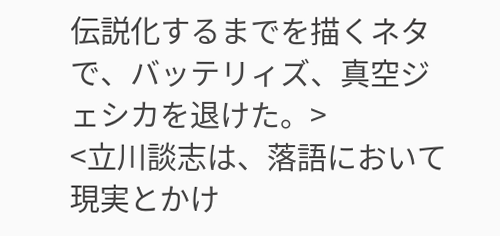伝説化するまでを描くネタで、バッテリィズ、真空ジェシカを退けた。>
<立川談志は、落語において現実とかけ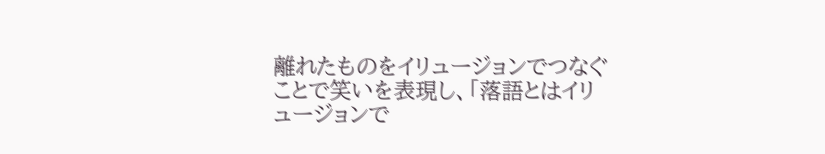離れたものをイリュージョンでつなぐことで笑いを表現し、「落語とはイリュージョンで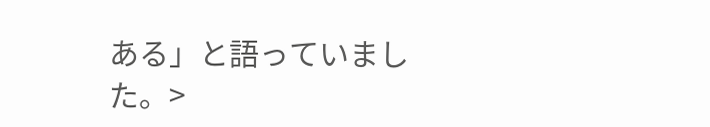ある」と語っていました。>